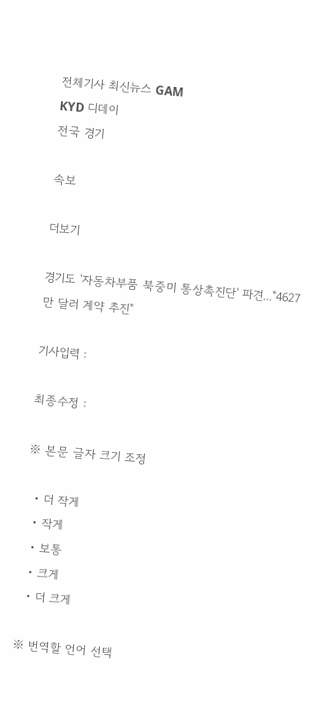전체기사 최신뉴스 GAM
KYD 디데이
전국 경기

속보

더보기

경기도 '자동차부품 북중미 통상촉진단' 파견..."4627만 달러 계약 추진"

기사입력 :

최종수정 :

※ 본문 글자 크기 조정

  • 더 작게
  • 작게
  • 보통
  • 크게
  • 더 크게

※ 번역할 언어 선택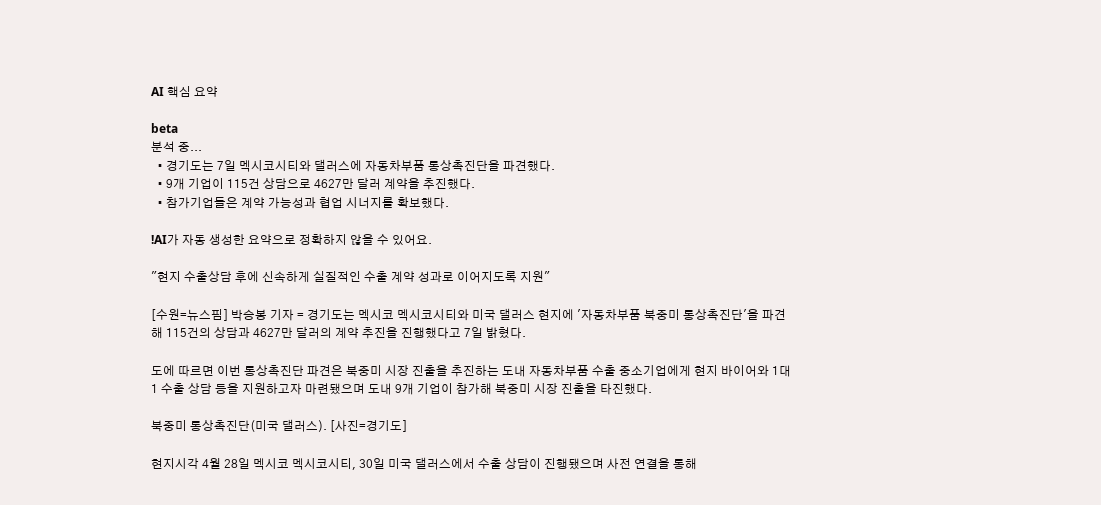AI 핵심 요약

beta
분석 중...
  • 경기도는 7일 멕시코시티와 댈러스에 자동차부품 통상촉진단을 파견했다.
  • 9개 기업이 115건 상담으로 4627만 달러 계약을 추진했다.
  • 참가기업들은 계약 가능성과 협업 시너지를 확보했다.

!AI가 자동 생성한 요약으로 정확하지 않을 수 있어요.

"현지 수출상담 후에 신속하게 실질적인 수출 계약 성과로 이어지도록 지원"

[수원=뉴스핌] 박승봉 기자 = 경기도는 멕시코 멕시코시티와 미국 댈러스 현지에 '자동차부품 북중미 통상촉진단'을 파견해 115건의 상담과 4627만 달러의 계약 추진을 진행했다고 7일 밝혔다.

도에 따르면 이번 통상촉진단 파견은 북중미 시장 진출을 추진하는 도내 자동차부품 수출 중소기업에게 현지 바이어와 1대 1 수출 상담 등을 지원하고자 마련됐으며 도내 9개 기업이 참가해 북중미 시장 진출을 타진했다.

북중미 통상촉진단(미국 댈러스). [사진=경기도]

현지시각 4월 28일 멕시코 멕시코시티, 30일 미국 댈러스에서 수출 상담이 진행됐으며 사전 연결을 통해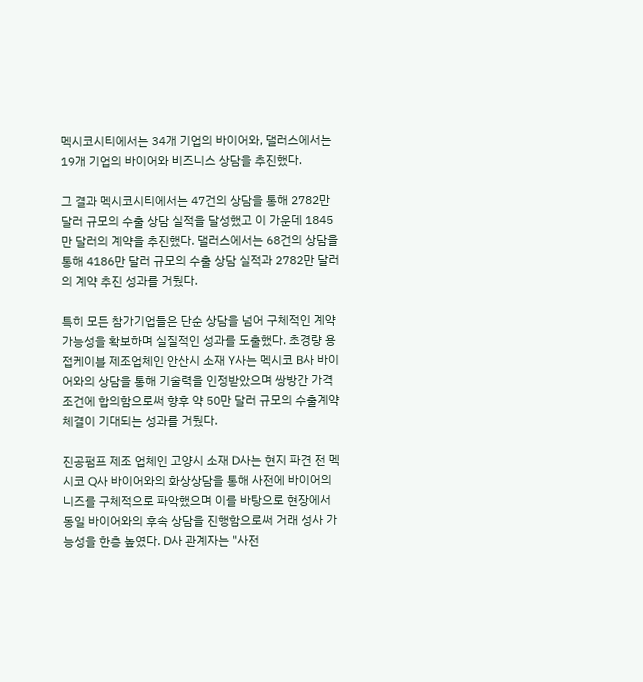멕시코시티에서는 34개 기업의 바이어와, 댈러스에서는 19개 기업의 바이어와 비즈니스 상담을 추진했다.

그 결과 멕시코시티에서는 47건의 상담을 통해 2782만 달러 규모의 수출 상담 실적을 달성했고 이 가운데 1845만 달러의 계약을 추진했다. 댈러스에서는 68건의 상담을 통해 4186만 달러 규모의 수출 상담 실적과 2782만 달러의 계약 추진 성과를 거뒀다.

특히 모든 참가기업들은 단순 상담을 넘어 구체적인 계약 가능성을 확보하며 실질적인 성과를 도출했다. 초경량 용접케이블 제조업체인 안산시 소재 Y사는 멕시코 B사 바이어와의 상담을 통해 기술력을 인정받았으며 쌍방간 가격조건에 합의함으로써 향후 약 50만 달러 규모의 수출계약 체결이 기대되는 성과를 거뒀다.

진공펌프 제조 업체인 고양시 소재 D사는 현지 파견 전 멕시코 Q사 바이어와의 화상상담을 통해 사전에 바이어의 니즈를 구체적으로 파악했으며 이를 바탕으로 현장에서 동일 바이어와의 후속 상담을 진행함으로써 거래 성사 가능성을 한층 높였다. D사 관계자는 "사전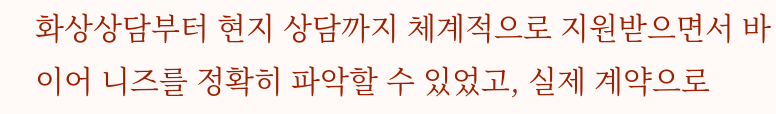화상상담부터 현지 상담까지 체계적으로 지원받으면서 바이어 니즈를 정확히 파악할 수 있었고, 실제 계약으로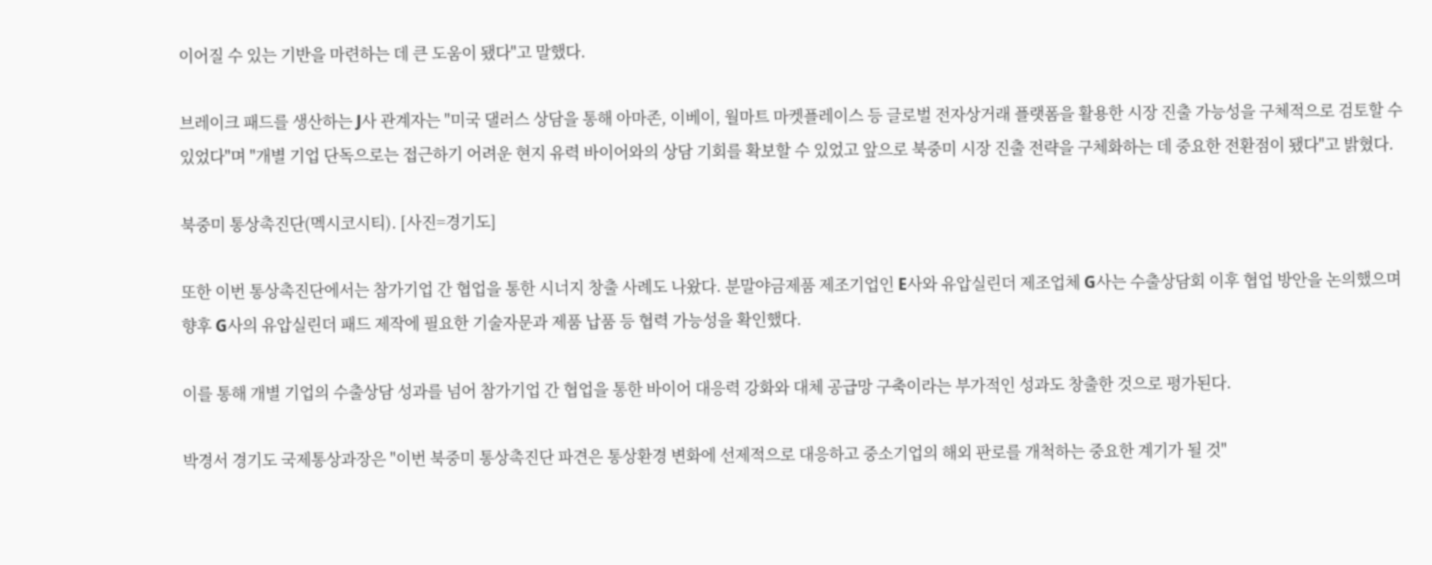이어질 수 있는 기반을 마련하는 데 큰 도움이 됐다"고 말했다.

브레이크 패드를 생산하는 J사 관계자는 "미국 댈러스 상담을 통해 아마존, 이베이, 월마트 마켓플레이스 등 글로벌 전자상거래 플랫폼을 활용한 시장 진출 가능성을 구체적으로 검토할 수 있었다"며 "개별 기업 단독으로는 접근하기 어려운 현지 유력 바이어와의 상담 기회를 확보할 수 있었고 앞으로 북중미 시장 진출 전략을 구체화하는 데 중요한 전환점이 됐다"고 밝혔다.

북중미 통상촉진단(멕시코시티). [사진=경기도]

또한 이번 통상촉진단에서는 참가기업 간 협업을 통한 시너지 창출 사례도 나왔다. 분말야금제품 제조기업인 E사와 유압실린더 제조업체 G사는 수출상담회 이후 협업 방안을 논의했으며 향후 G사의 유압실린더 패드 제작에 필요한 기술자문과 제품 납품 등 협력 가능성을 확인했다.

이를 통해 개별 기업의 수출상담 성과를 넘어 참가기업 간 협업을 통한 바이어 대응력 강화와 대체 공급망 구축이라는 부가적인 성과도 창출한 것으로 평가된다.

박경서 경기도 국제통상과장은 "이번 북중미 통상촉진단 파견은 통상환경 변화에 선제적으로 대응하고 중소기업의 해외 판로를 개척하는 중요한 계기가 될 것"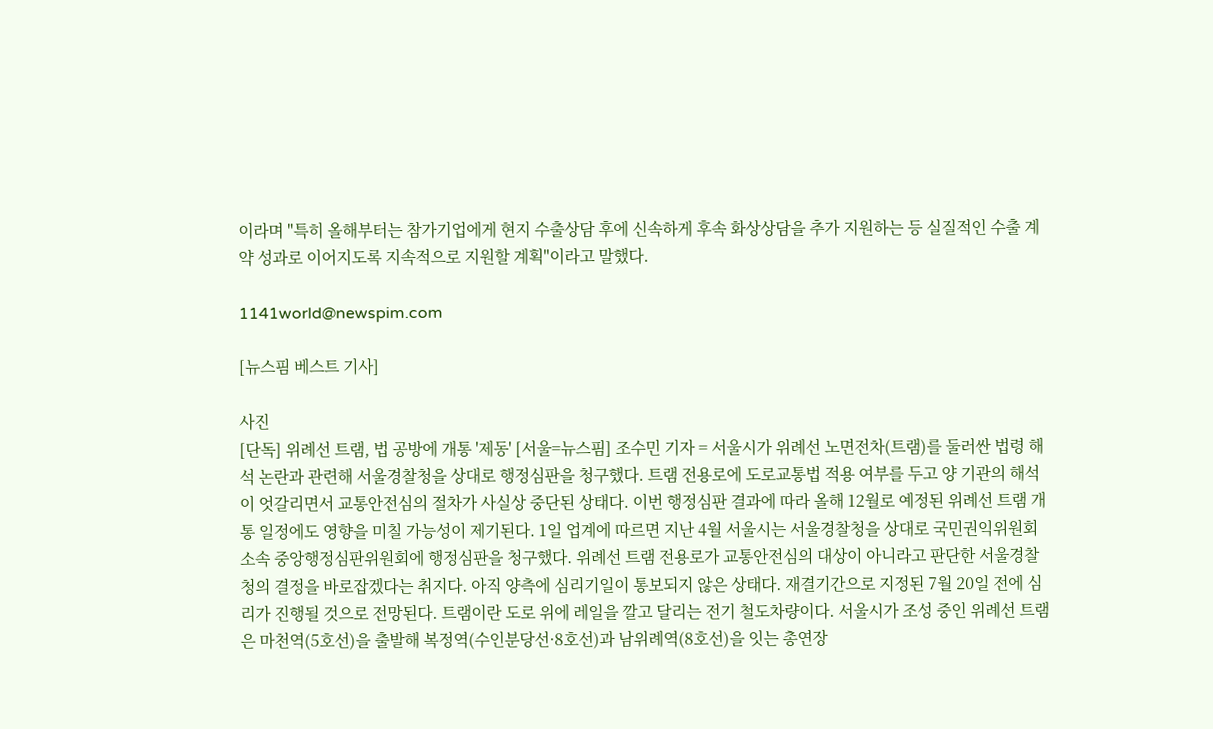이라며 "특히 올해부터는 참가기업에게 현지 수출상담 후에 신속하게 후속 화상상담을 추가 지원하는 등 실질적인 수출 계약 성과로 이어지도록 지속적으로 지원할 계획"이라고 말했다.

1141world@newspim.com

[뉴스핌 베스트 기사]

사진
[단독] 위례선 트램, 법 공방에 개통 '제동' [서울=뉴스핌] 조수민 기자 = 서울시가 위례선 노면전차(트램)를 둘러싼 법령 해석 논란과 관련해 서울경찰청을 상대로 행정심판을 청구했다. 트램 전용로에 도로교통법 적용 여부를 두고 양 기관의 해석이 엇갈리면서 교통안전심의 절차가 사실상 중단된 상태다. 이번 행정심판 결과에 따라 올해 12월로 예정된 위례선 트램 개통 일정에도 영향을 미칠 가능성이 제기된다. 1일 업계에 따르면 지난 4월 서울시는 서울경찰청을 상대로 국민권익위원회 소속 중앙행정심판위원회에 행정심판을 청구했다. 위례선 트램 전용로가 교통안전심의 대상이 아니라고 판단한 서울경찰청의 결정을 바로잡겠다는 취지다. 아직 양측에 심리기일이 통보되지 않은 상태다. 재결기간으로 지정된 7월 20일 전에 심리가 진행될 것으로 전망된다. 트램이란 도로 위에 레일을 깔고 달리는 전기 철도차량이다. 서울시가 조성 중인 위례선 트램은 마천역(5호선)을 출발해 복정역(수인분당선·8호선)과 남위례역(8호선)을 잇는 총연장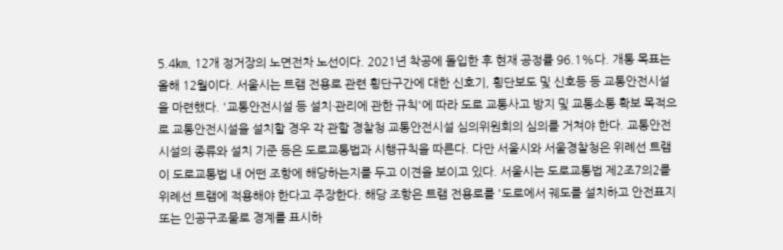5.4㎞, 12개 정거장의 노면전차 노선이다. 2021년 착공에 돌입한 후 현재 공정률 96.1%다. 개통 목표는 올해 12월이다. 서울시는 트램 전용로 관련 횡단구간에 대한 신호기, 횡단보도 및 신호등 등 교통안전시설을 마련했다. '교통안전시설 등 설치·관리에 관한 규칙'에 따라 도로 교통사고 방지 및 교통소통 확보 목적으로 교통안전시설을 설치할 경우 각 관할 경찰청 교통안전시설 심의위원회의 심의를 거쳐야 한다. 교통안전시설의 종류와 설치 기준 등은 도로교통법과 시행규칙을 따른다. 다만 서울시와 서울경찰청은 위례선 트램이 도로교통법 내 어떤 조항에 해당하는지를 두고 이견을 보이고 있다. 서울시는 도로교통법 제2조7의2를 위례선 트램에 적용해야 한다고 주장한다. 해당 조항은 트램 전용로를 '도로에서 궤도를 설치하고 안전표지 또는 인공구조물로 경계를 표시하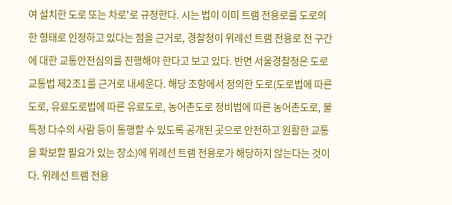여 설치한 도로 또는 차로'로 규정한다. 시는 법이 이미 트램 전용로를 도로의 한 형태로 인정하고 있다는 점을 근거로, 경찰청이 위례선 트램 전용로 전 구간에 대한 교통안전심의를 진행해야 한다고 보고 있다. 반면 서울경찰청은 도로교통법 제2조1를 근거로 내세운다. 해당 조항에서 정의한 도로(도로법에 따른 도로, 유료도로법에 따른 유료도로, 농어촌도로 정비법에 따른 농어촌도로, 불특정 다수의 사람 등이 통행할 수 있도록 공개된 곳으로 안전하고 원활한 교통을 확보할 필요가 있는 장소)에 위례선 트램 전용로가 해당하지 않는다는 것이다. 위례선 트램 전용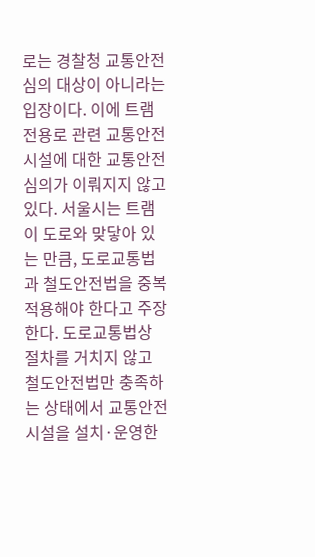로는 경찰청 교통안전심의 대상이 아니라는 입장이다. 이에 트램 전용로 관련 교통안전시설에 대한 교통안전심의가 이뤄지지 않고 있다. 서울시는 트램이 도로와 맞닿아 있는 만큼, 도로교통법과 철도안전법을 중복 적용해야 한다고 주장한다. 도로교통법상 절차를 거치지 않고 철도안전법만 충족하는 상태에서 교통안전시설을 설치·운영한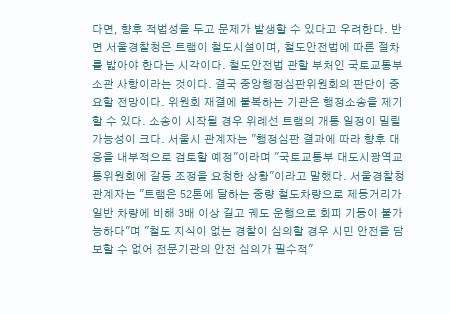다면, 향후 적법성을 두고 문제가 발생할 수 있다고 우려한다. 반면 서울경찰청은 트램이 철도시설이며, 철도안전법에 따른 절차를 밟아야 한다는 시각이다. 철도안전법 관할 부처인 국토교통부 소관 사항이라는 것이다. 결국 중앙행정심판위원회의 판단이 중요할 전망이다. 위원회 재결에 불복하는 기관은 행정소송을 제기할 수 있다. 소송이 시작될 경우 위례선 트램의 개통 일정이 밀릴 가능성이 크다. 서울시 관계자는 "행정심판 결과에 따라 향후 대응을 내부적으로 검토할 예정"이라며 "국토교통부 대도시광역교통위원회에 갈등 조정을 요청한 상황"이라고 말했다. 서울경찰청 관계자는 "트램은 52톤에 달하는 중량 철도차량으로 제동거리가 일반 차량에 비해 3배 이상 길고 궤도 운행으로 회피 기동이 불가능하다"며 "철도 지식이 없는 경찰이 심의할 경우 시민 안전을 담보할 수 없어 전문기관의 안전 심의가 필수적"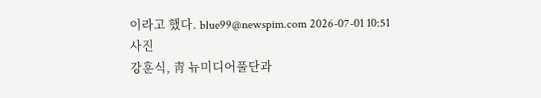이라고 했다. blue99@newspim.com 2026-07-01 10:51
사진
강훈식, 靑 뉴미디어풀단과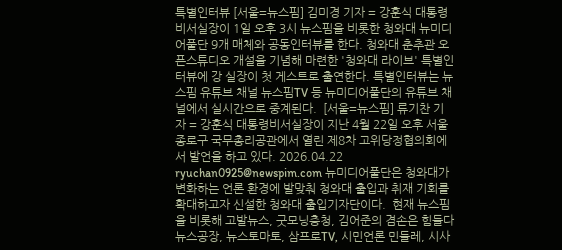특별인터뷰 [서울=뉴스핌] 김미경 기자 = 강훈식 대통령 비서실장이 1일 오후 3시 뉴스핌을 비롯한 청와대 뉴미디어풀단 9개 매체와 공동인터뷰를 한다. 청와대 춘추관 오픈스튜디오 개설을 기념해 마련한 '청와대 라이브' 특별인터뷰에 강 실장이 첫 게스트로 출연한다. 특별인터뷰는 뉴스핌 유튜브 채널 뉴스핌TV 등 뉴미디어풀단의 유튜브 채널에서 실시간으로 중계된다.  [서울=뉴스핌] 류기찬 기자 = 강훈식 대통령비서실장이 지난 4월 22일 오후 서울 종로구 국무총리공관에서 열린 제8차 고위당정협의회에서 발언을 하고 있다. 2026.04.22 ryuchan0925@newspim.com 뉴미디어풀단은 청와대가 변화하는 언론 환경에 발맞춰 청와대 출입과 취재 기회를 확대하고자 신설한 청와대 출입기자단이다.  현재 뉴스핌을 비롯해 고발뉴스, 굿모닝충청, 김어준의 겸손은 힘들다 뉴스공장, 뉴스토마토, 삼프로TV, 시민언론 민들레, 시사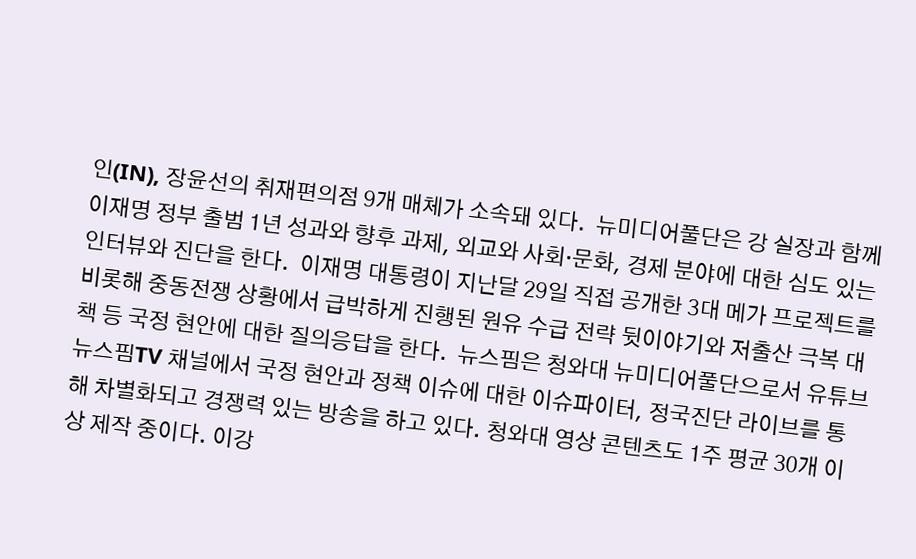인(IN), 장윤선의 취재편의점 9개 매체가 소속돼 있다.  뉴미디어풀단은 강 실장과 함께 이재명 정부 출범 1년 성과와 향후 과제, 외교와 사회·문화, 경제 분야에 대한 심도 있는 인터뷰와 진단을 한다.  이재명 대통령이 지난달 29일 직접 공개한 3대 메가 프로젝트를 비롯해 중동전쟁 상황에서 급박하게 진행된 원유 수급 전략 뒷이야기와 저출산 극복 대책 등 국정 현안에 대한 질의응답을 한다.  뉴스핌은 청와대 뉴미디어풀단으로서 유튜브 뉴스핌TV 채널에서 국정 현안과 정책 이슈에 대한 이슈파이터, 정국진단 라이브를 통해 차별화되고 경쟁력 있는 방송을 하고 있다. 청와대 영상 콘텐츠도 1주 평균 30개 이상 제작 중이다. 이강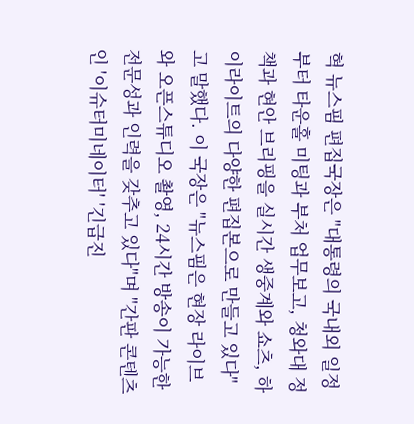혁 뉴스핌 편집국장은 "대통령의 국내외 일정부터 타운홀 미팅과 부처 업무보고, 청와대 정책과 현안 브리핑을 실시간 생중계와 쇼츠, 하이라이트의 다양한 편집본으로 만들고 있다"고 말했다. 이 국장은 "뉴스핌은 현장 라이브와 오픈스튜디오 촬영, 24시간 방송이 가능한 전문성과 인력을 갖추고 있다"며 "간판 콘텐츠인 '이슈터미네이터' '긴급진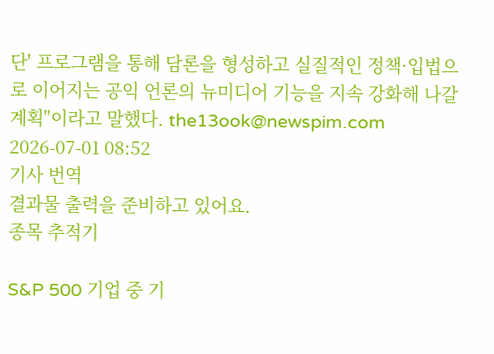단' 프로그램을 통해 담론을 형성하고 실질적인 정책·입법으로 이어지는 공익 언론의 뉴미디어 기능을 지속 강화해 나갈 계획"이라고 말했다. the13ook@newspim.com 2026-07-01 08:52
기사 번역
결과물 출력을 준비하고 있어요.
종목 추적기

S&P 500 기업 중 기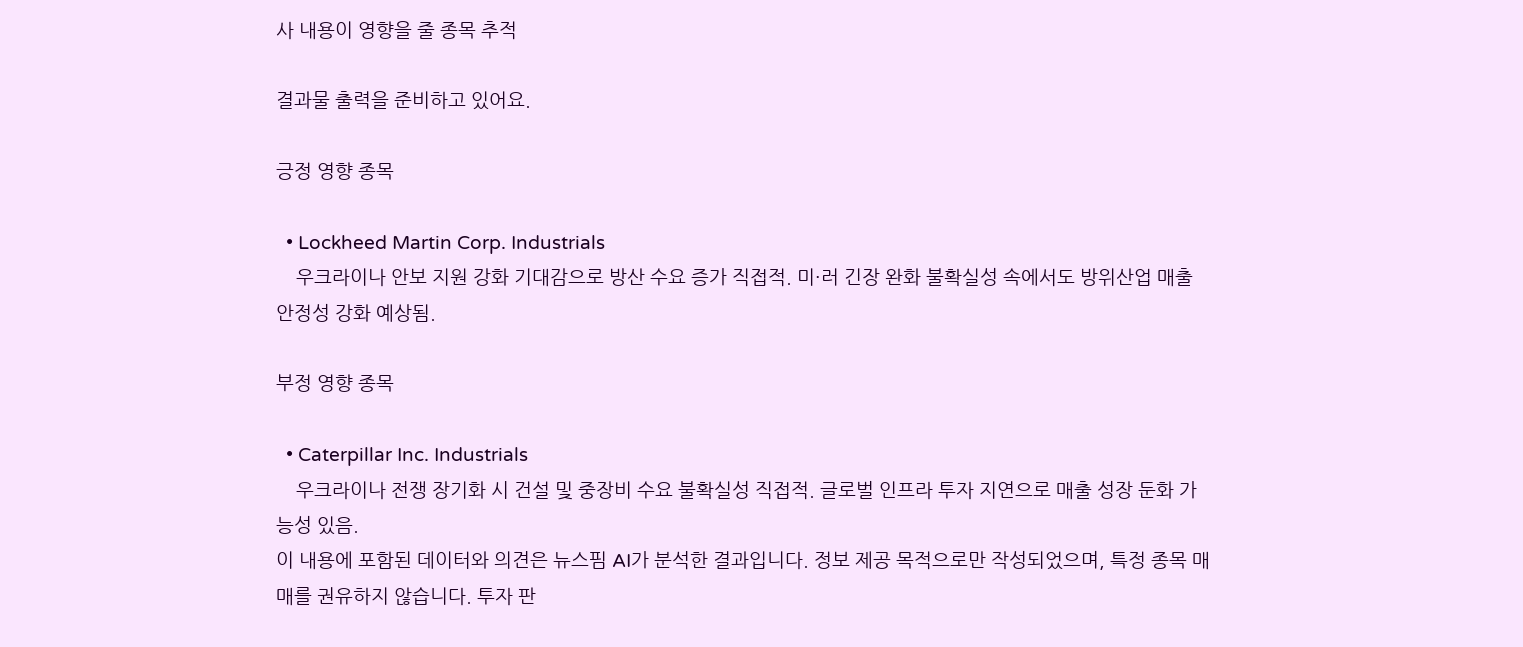사 내용이 영향을 줄 종목 추적

결과물 출력을 준비하고 있어요.

긍정 영향 종목

  • Lockheed Martin Corp. Industrials
    우크라이나 안보 지원 강화 기대감으로 방산 수요 증가 직접적. 미·러 긴장 완화 불확실성 속에서도 방위산업 매출 안정성 강화 예상됨.

부정 영향 종목

  • Caterpillar Inc. Industrials
    우크라이나 전쟁 장기화 시 건설 및 중장비 수요 불확실성 직접적. 글로벌 인프라 투자 지연으로 매출 성장 둔화 가능성 있음.
이 내용에 포함된 데이터와 의견은 뉴스핌 AI가 분석한 결과입니다. 정보 제공 목적으로만 작성되었으며, 특정 종목 매매를 권유하지 않습니다. 투자 판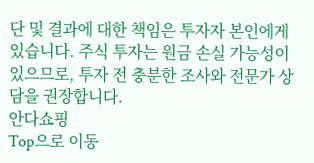단 및 결과에 대한 책임은 투자자 본인에게 있습니다. 주식 투자는 원금 손실 가능성이 있으므로, 투자 전 충분한 조사와 전문가 상담을 권장합니다.
안다쇼핑
Top으로 이동